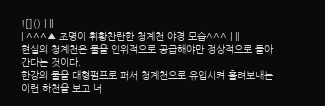![]() | ||
| ^^^▲ 조명이 휘황찬란한 청계천 야경 모습^^^ | ||
현실의 청계천은 물을 인위적으로 공급해야만 정상적으로 돌아간다는 것이다.
한강의 물을 대형펌프로 퍼서 청계천으로 유입시켜 흘려보내는 이런 하천을 보고 너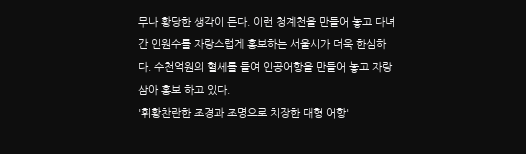무나 황당한 생각이 든다. 이런 청계천을 만들어 놓고 다녀간 인원수를 자랑스럽게 홍보하는 서울시가 더욱 한심하다. 수천억원의 혈세를 들여 인공어항을 만들어 놓고 자랑삼아 홍보 하고 있다.
'휘황찬란한 조경과 조명으로 치장한 대형 어항'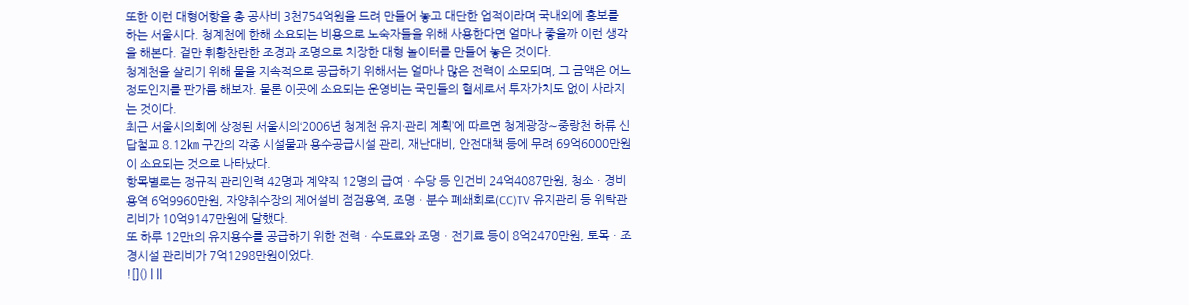또한 이런 대형어항을 총 공사비 3천754억원을 드려 만들어 놓고 대단한 업적이라며 국내외에 홍보를 하는 서울시다. 청계천에 한해 소요되는 비용으로 노숙자들을 위해 사용한다면 얼마나 좋을까 이런 생각을 해본다. 겉만 휘황찬란한 조경과 조명으로 치장한 대형 놀이터를 만들어 놓은 것이다.
청계천을 살리기 위해 물을 지속적으로 공급하기 위해서는 얼마나 많은 전력이 소모되며, 그 금액은 어느 정도인지를 판가름 해보자. 물론 이곳에 소요되는 운영비는 국민들의 혈세로서 투자가치도 없이 사라지는 것이다.
최근 서울시의회에 상정된 서울시의‘2006년 청계천 유지·관리 계획’에 따르면 청계광장∼중랑천 하류 신답철교 8.12㎞ 구간의 각종 시설물과 용수공급시설 관리, 재난대비, 안전대책 등에 무려 69억6000만원이 소요되는 것으로 나타났다.
항목별로는 정규직 관리인력 42명과 계약직 12명의 급여ㆍ수당 등 인건비 24억4087만원, 청소ㆍ경비용역 6억9960만원, 자양취수장의 제어설비 점검용역, 조명ㆍ분수 폐쇄회로(CC)TV 유지관리 등 위탁관리비가 10억9147만원에 달했다.
또 하루 12만t의 유지용수를 공급하기 위한 전력ㆍ수도료와 조명ㆍ전기료 등이 8억2470만원, 토목ㆍ조경시설 관리비가 7억1298만원이었다.
![]() | ||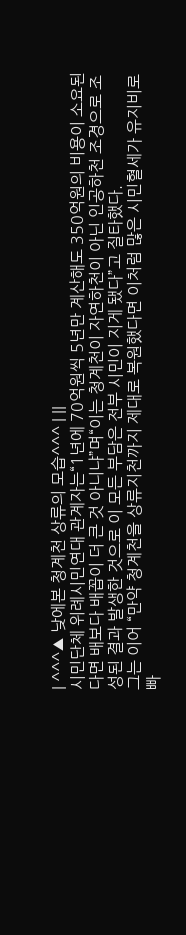| ^^^▲ 낮에본 청계천 상류의 모습^^^ | ||
시민단체 위례시민연대 관계자는“1년에 70억원씩 5년만 계산해도 350억원의 비용이 소요된다면 배보다 배꼽이 더 큰 것 아니냐”며“이는 청계천이 자연하천이 아닌 인공하천 조경으로 조성된 결과 발생한 것으로 이 모든 부담은 전부 시민이 지게 됐다”고 질타했다.
그는 이어 “만약 청계천을 상류지천까지 제대로 복원했다면 이처럼 많은 시민혈세가 유지비로 빠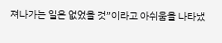져나가는 일은 없었을 것”이라고 아쉬움을 나타냈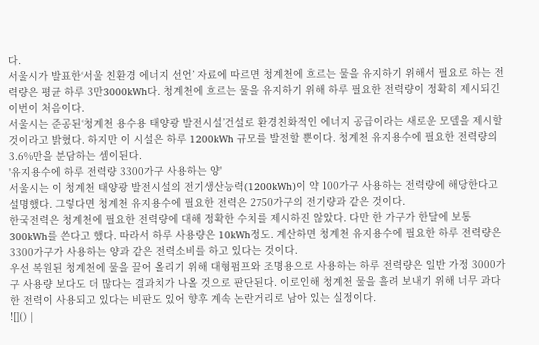다.
서울시가 발표한‘서울 친환경 에너지 선언’ 자료에 따르면 청계천에 흐르는 물을 유지하기 위해서 필요로 하는 전력량은 평균 하루 3만3000kWh다. 청계천에 흐르는 물을 유지하기 위해 하루 필요한 전력량이 정확히 제시되긴 이번이 처음이다.
서울시는 준공된‘청계천 용수용 태양광 발전시설’건설로 환경친화적인 에너지 공급이라는 새로운 모델을 제시할 것이라고 밝혔다. 하지만 이 시설은 하루 1200kWh 규모를 발전할 뿐이다. 청계천 유지용수에 필요한 전력량의 3.6%만을 분담하는 셈이된다.
'유지용수에 하루 전력량 3300가구 사용하는 양'
서울시는 이 청계천 태양광 발전시설의 전기생산능력(1200kWh)이 약 100가구 사용하는 전력량에 해당한다고 설명했다. 그렇다면 청계천 유지용수에 필요한 전력은 2750가구의 전기량과 같은 것이다.
한국전력은 청계천에 필요한 전력량에 대해 정확한 수치를 제시하진 않았다. 다만 한 가구가 한달에 보통 300kWh를 쓴다고 했다. 따라서 하루 사용량은 10kWh정도. 계산하면 청계천 유지용수에 필요한 하루 전력량은 3300가구가 사용하는 양과 같은 전력소비를 하고 있다는 것이다.
우선 복원된 청계천에 물을 끌어 올리기 위해 대형펌프와 조명용으로 사용하는 하루 전력량은 일반 가정 3000가구 사용량 보다도 더 많다는 결과치가 나올 것으로 판단된다. 이로인해 청계천 물을 흘려 보내기 위해 너무 과다한 전력이 사용되고 있다는 비판도 있어 향후 계속 논란거리로 남아 있는 실정이다.
![]() |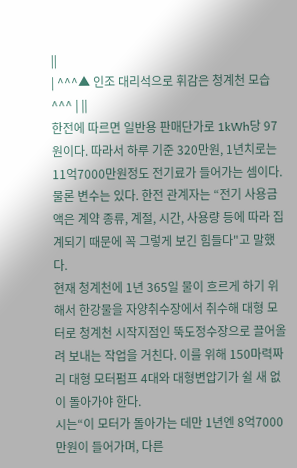||
| ^^^▲ 인조 대리석으로 휘감은 청계천 모습^^^ | ||
한전에 따르면 일반용 판매단가로 1kWh당 97원이다. 따라서 하루 기준 320만원, 1년치로는 11억7000만원정도 전기료가 들어가는 셈이다. 물론 변수는 있다. 한전 관계자는 “전기 사용금액은 계약 종류, 계절, 시간, 사용량 등에 따라 집계되기 때문에 꼭 그렇게 보긴 힘들다"고 말했다.
현재 청계천에 1년 365일 물이 흐르게 하기 위해서 한강물을 자양취수장에서 취수해 대형 모터로 청계천 시작지점인 뚝도정수장으로 끌어올려 보내는 작업을 거친다. 이를 위해 150마력짜리 대형 모터펌프 4대와 대형변압기가 쉴 새 없이 돌아가야 한다.
시는“이 모터가 돌아가는 데만 1년엔 8억7000만원이 들어가며, 다른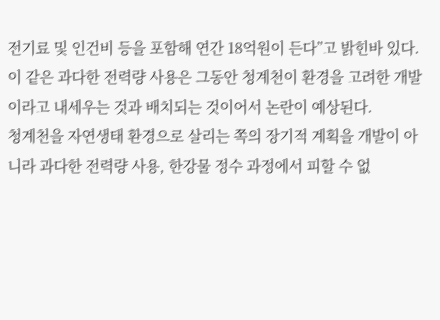전기료 및 인건비 등을 포함해 연간 18억원이 든다”고 밝힌바 있다. 이 같은 과다한 전력량 사용은 그동안 청계천이 환경을 고려한 개발이라고 내세우는 것과 배치되는 것이어서 논란이 예상된다.
청계천을 자연생태 환경으로 살리는 쪽의 장기적 계획을 개발이 아니라 과다한 전력량 사용, 한강물 정수 과정에서 피할 수 없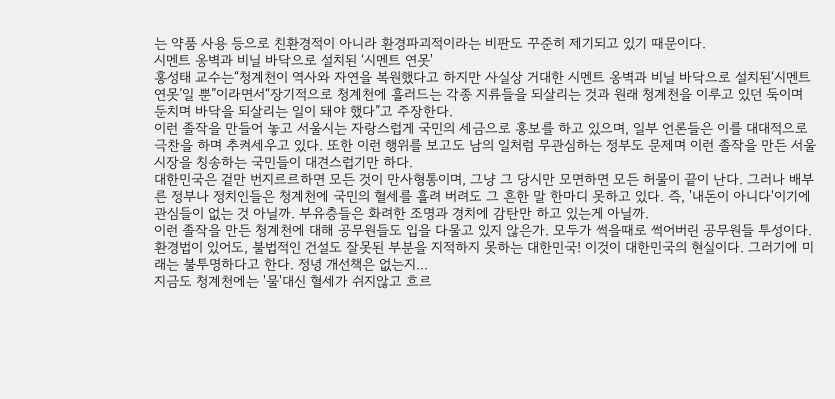는 약품 사용 등으로 친환경적이 아니라 환경파괴적이라는 비판도 꾸준히 제기되고 있기 때문이다.
시멘트 옹벽과 비닐 바닥으로 설치된 ‘시멘트 연못'
홍성태 교수는“청계천이 역사와 자연을 복원했다고 하지만 사실상 거대한 시멘트 옹벽과 비닐 바닥으로 설치된‘시멘트 연못’일 뿐”이라면서“장기적으로 청계천에 흘러드는 각종 지류들을 되살리는 것과 원래 청계천을 이루고 있던 둑이며 둔치며 바닥을 되살리는 일이 돼야 했다”고 주장한다.
이런 졸작을 만들어 놓고 서울시는 자랑스럽게 국민의 세금으로 홍보를 하고 있으며, 일부 언론들은 이를 대대적으로 극찬을 하며 추켜세우고 있다. 또한 이런 행위를 보고도 남의 일처럼 무관심하는 정부도 문제며 이런 졸작을 만든 서울시장을 칭송하는 국민들이 대견스럽기만 하다.
대한민국은 겉만 번지르르하면 모든 것이 만사형통이며, 그냥 그 당시만 모면하면 모든 허물이 끝이 난다. 그러나 배부른 정부나 정치인들은 청계천에 국민의 혈세를 흘려 버려도 그 흔한 말 한마디 못하고 있다. 즉, '내돈이 아니다'이기에 관심들이 없는 것 아닐까. 부유층들은 화려한 조명과 경치에 감탄만 하고 있는게 아닐까.
이런 졸작을 만든 청계천에 대해 공무원들도 입을 다물고 있지 않은가. 모두가 썩을때로 썩어버린 공무원들 투성이다. 환경법이 있어도, 불법적인 건설도 잘못된 부분을 지적하지 못하는 대한민국! 이것이 대한민국의 현실이다. 그러기에 미래는 불투명하다고 한다. 정녕 개선책은 없는지...
지금도 청계천에는 '물'대신 혈세가 쉬지않고 흐르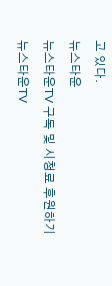고 있다.
뉴스타운
뉴스타운TV 구독 및 시청료 후원하기
뉴스타운TV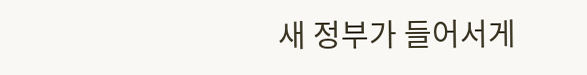새 정부가 들어서게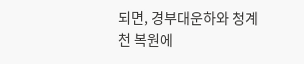되면, 경부대운하와 청계천 복원에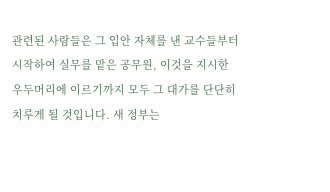관련된 사람들은 그 입안 자체를 낸 교수들부터 시작하여 실무를 맡은 공무원, 이것을 지시한 우두머리에 이르기까지 모두 그 대가를 단단히 치루게 될 것입니다. 새 정부는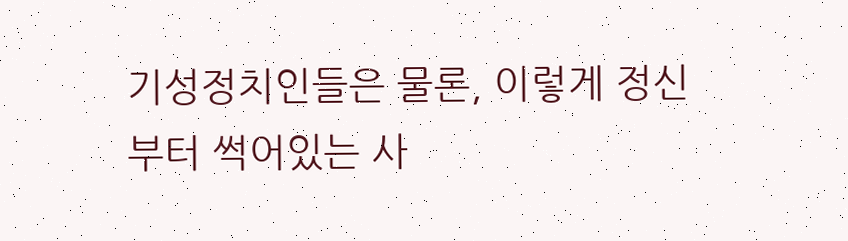기성정치인들은 물론, 이렇게 정신부터 썩어있는 사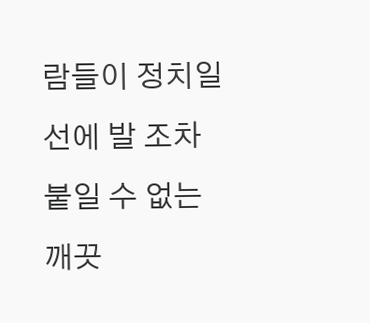람들이 정치일선에 발 조차 붙일 수 없는 깨끗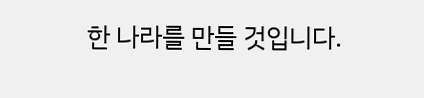한 나라를 만들 것입니다.